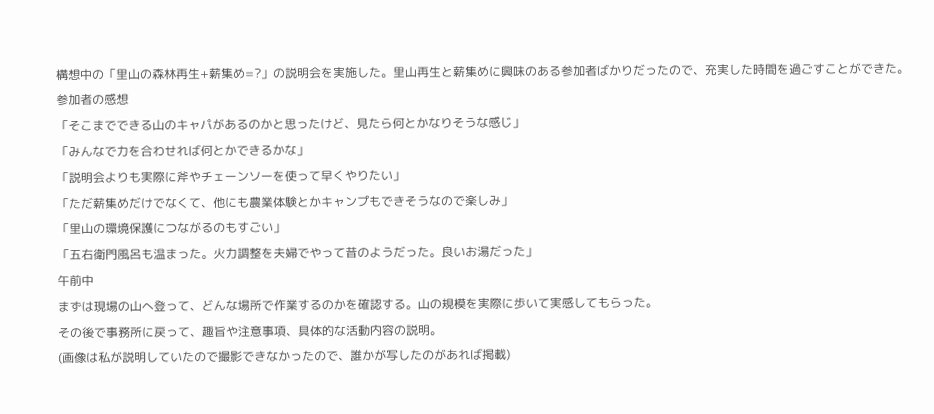構想中の「里山の森林再生+薪集め=?」の説明会を実施した。里山再生と薪集めに興味のある参加者ばかりだったので、充実した時間を過ごすことができた。
参加者の感想
「そこまでできる山のキャパがあるのかと思ったけど、見たら何とかなりそうな感じ」
「みんなで力を合わせれば何とかできるかな」
「説明会よりも実際に斧やチェーンソーを使って早くやりたい」
「ただ薪集めだけでなくて、他にも農業体験とかキャンプもできそうなので楽しみ」
「里山の環境保護につながるのもすごい」
「五右衛門風呂も温まった。火力調整を夫婦でやって昔のようだった。良いお湯だった」
午前中
まずは現場の山へ登って、どんな場所で作業するのかを確認する。山の規模を実際に歩いて実感してもらった。
その後で事務所に戻って、趣旨や注意事項、具体的な活動内容の説明。
(画像は私が説明していたので撮影できなかったので、誰かが写したのがあれば掲載)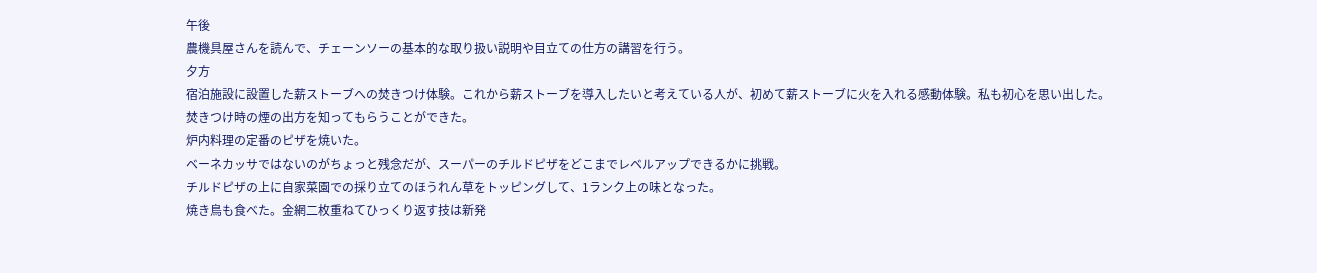午後
農機具屋さんを読んで、チェーンソーの基本的な取り扱い説明や目立ての仕方の講習を行う。
夕方
宿泊施設に設置した薪ストーブへの焚きつけ体験。これから薪ストーブを導入したいと考えている人が、初めて薪ストーブに火を入れる感動体験。私も初心を思い出した。
焚きつけ時の煙の出方を知ってもらうことができた。
炉内料理の定番のピザを焼いた。
ベーネカッサではないのがちょっと残念だが、スーパーのチルドピザをどこまでレベルアップできるかに挑戦。
チルドピザの上に自家菜園での採り立てのほうれん草をトッピングして、1ランク上の味となった。
焼き鳥も食べた。金網二枚重ねてひっくり返す技は新発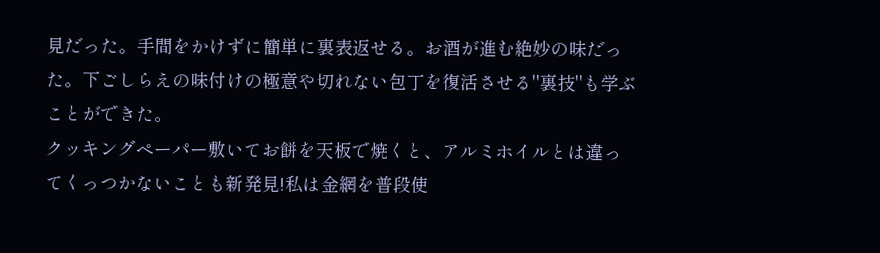見だった。手間をかけずに簡単に裏表返せる。お酒が進む絶妙の味だった。下ごしらえの味付けの極意や切れない包丁を復活させる"裏技"も学ぶことができた。
クッキングペーパー敷いてお餅を天板で焼くと、アルミホイルとは違ってくっつかないことも新発見!私は金網を普段使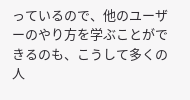っているので、他のユーザーのやり方を学ぶことができるのも、こうして多くの人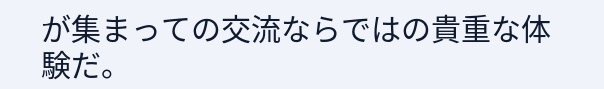が集まっての交流ならではの貴重な体験だ。